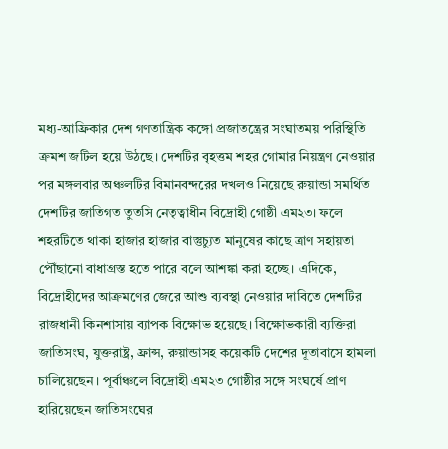মধ্য-আফ্রিকার দেশ গণতান্ত্রিক কঙ্গো প্রজাতন্ত্রের সংঘাতময় পরিস্থিতি ক্রমশ জটিল হয়ে উঠছে। দেশটির বৃহত্তম শহর গোমার নিয়ন্ত্রণ নেওয়ার পর মঙ্গলবার অঞ্চলটির বিমানবন্দরের দখলও নিয়েছে রুয়ান্ডা সমর্থিত দেশটির জাতিগত তুতসি নেতৃত্বাধীন বিদ্রোহী গোষ্ঠী এম২৩। ফলে শহরটিতে থাকা হাজার হাজার বাস্তুচ্যুত মানুষের কাছে ত্রাণ সহায়তা পৌঁছানো বাধাগ্রস্ত হতে পারে বলে আশঙ্কা করা হচ্ছে। এদিকে, বিদ্রোহীদের আক্রমণের জেরে আশু ব্যবস্থা নেওয়ার দাবিতে দেশটির রাজধানী কিনশাসায় ব্যাপক বিক্ষোভ হয়েছে। বিক্ষোভকারী ব্যক্তিরা জাতিসংঘ, যুক্তরাষ্ট্র, ফ্রান্স, রুয়ান্ডাসহ কয়েকটি দেশের দূতাবাসে হামলা চালিয়েছেন। পূর্বাঞ্চলে বিদ্রোহী এম২৩ গোষ্ঠীর সঙ্গে সংঘর্ষে প্রাণ হারিয়েছেন জাতিসংঘের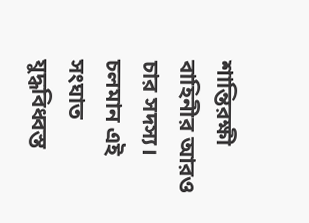শান্তিরক্ষী বাহিনীর আরও চার সদস্য। চলমান এই সংঘাত যুদ্ধবিধ্বস্ত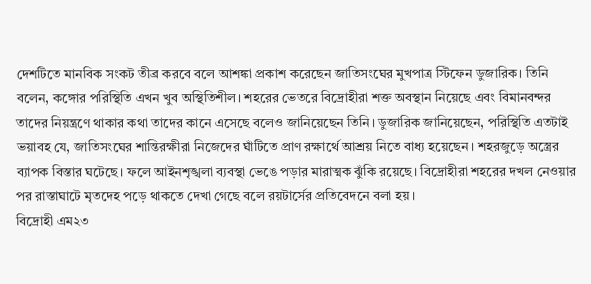দেশটিতে মানবিক সংকট তীব্র করবে বলে আশঙ্কা প্রকাশ করেছেন জাতিসংঘের মুখপাত্র স্টিফেন ডুজারিক। তিনি বলেন, কঙ্গোর পরিস্থিতি এখন খুব অস্থিতিশীল। শহরের ভেতরে বিদ্রোহীরা শক্ত অবস্থান নিয়েছে এবং বিমানবন্দর তাদের নিয়ন্ত্রণে থাকার কথা তাদের কানে এসেছে বলেও জানিয়েছেন তিনি। ডুজারিক জানিয়েছেন, পরিস্থিতি এতটাই ভয়াবহ যে, জাতিসংঘের শান্তিরক্ষীরা নিজেদের ঘাঁটিতে প্রাণ রক্ষার্থে আশ্রয় নিতে বাধ্য হয়েছেন। শহরজুড়ে অস্ত্রের ব্যাপক বিস্তার ঘটেছে। ফলে আইনশৃঙ্খলা ব্যবস্থা ভেঙে পড়ার মারাত্মক ঝুঁকি রয়েছে। বিদ্রোহীরা শহরের দখল নেওয়ার পর রাস্তাঘাটে মৃতদেহ পড়ে থাকতে দেখা গেছে বলে রয়টার্সের প্রতিবেদনে বলা হয়।
বিদ্রোহী এম২৩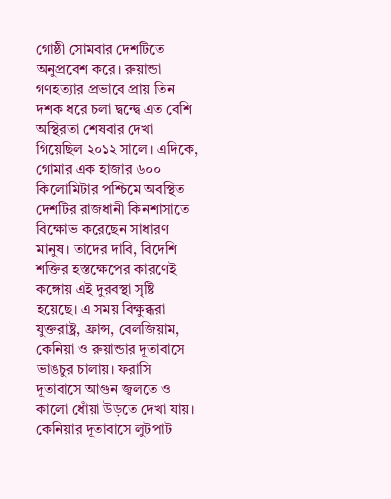গোষ্ঠী সোমবার দেশটিতে অনুপ্রবেশ করে। রুয়ান্ডা গণহত্যার প্রভাবে প্রায় তিন দশক ধরে চলা দ্বন্দ্বে এত বেশি অস্থিরতা শেষবার দেখা গিয়েছিল ২০১২ সালে। এদিকে, গোমার এক হাজার ৬০০ কিলোমিটার পশ্চিমে অবস্থিত দেশটির রাজধানী কিনশাসাতে বিক্ষোভ করেছেন সাধারণ মানুষ। তাদের দাবি, বিদেশি শক্তির হস্তক্ষেপের কারণেই কঙ্গোয় এই দুরবস্থা সৃষ্টি হয়েছে। এ সময় বিক্ষুব্ধরা যুক্তরাষ্ট্র, ফ্রান্স, বেলজিয়াম, কেনিয়া ও রুয়ান্ডার দূতাবাসে ভাঙচুর চালায়। ফরাসি দূতাবাসে আগুন জ্বলতে ও কালো ধোঁয়া উড়তে দেখা যায়। কেনিয়ার দূতাবাসে লুটপাট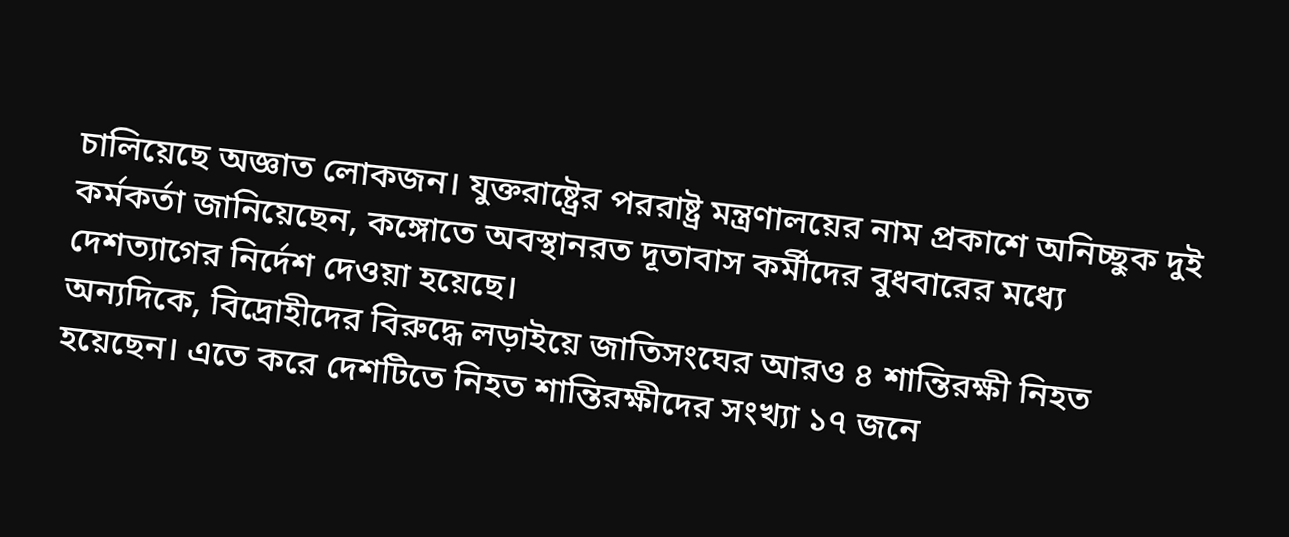চালিয়েছে অজ্ঞাত লোকজন। যুক্তরাষ্ট্রের পররাষ্ট্র মন্ত্রণালয়ের নাম প্রকাশে অনিচ্ছুক দুই কর্মকর্তা জানিয়েছেন, কঙ্গোতে অবস্থানরত দূতাবাস কর্মীদের বুধবারের মধ্যে দেশত্যাগের নির্দেশ দেওয়া হয়েছে।
অন্যদিকে, বিদ্রোহীদের বিরুদ্ধে লড়াইয়ে জাতিসংঘের আরও ৪ শান্তিরক্ষী নিহত হয়েছেন। এতে করে দেশটিতে নিহত শান্তিরক্ষীদের সংখ্যা ১৭ জনে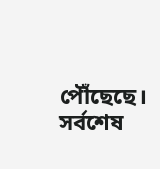পৌঁছেছে। সর্বশেষ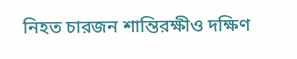নিহত চারজন শান্তিরক্ষীও দক্ষিণ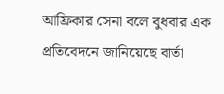আফ্রিকার সেনা বলে বুধবার এক প্রতিবেদনে জানিয়েছে বার্তা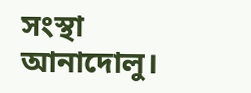সংস্থা আনাদোলু।